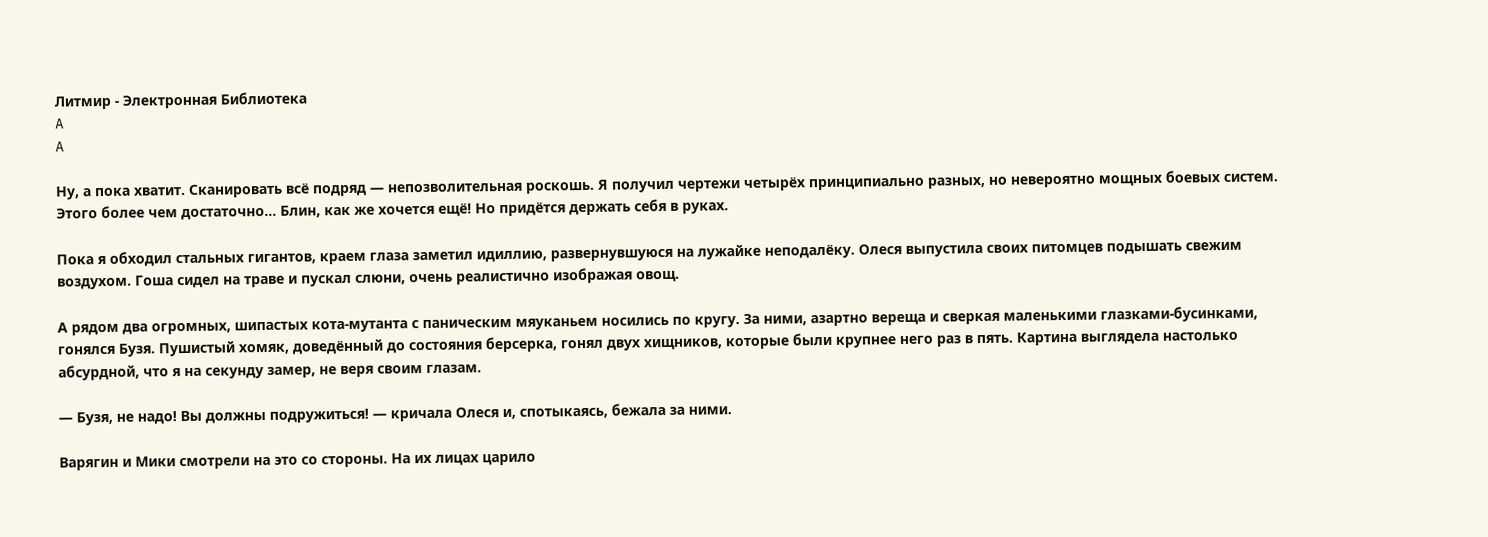Литмир - Электронная Библиотека
A
A

Ну, а пока хватит. Сканировать всё подряд — непозволительная роскошь. Я получил чертежи четырёх принципиально разных, но невероятно мощных боевых систем. Этого более чем достаточно… Блин, как же хочется ещё! Но придётся держать себя в руках.

Пока я обходил стальных гигантов, краем глаза заметил идиллию, развернувшуюся на лужайке неподалёку. Олеся выпустила своих питомцев подышать свежим воздухом. Гоша сидел на траве и пускал слюни, очень реалистично изображая овощ.

А рядом два огромных, шипастых кота-мутанта с паническим мяуканьем носились по кругу. За ними, азартно вереща и сверкая маленькими глазками-бусинками, гонялся Бузя. Пушистый хомяк, доведённый до состояния берсерка, гонял двух хищников, которые были крупнее него раз в пять. Картина выглядела настолько абсурдной, что я на секунду замер, не веря своим глазам.

— Бузя, не надо! Вы должны подружиться! — кричала Олеся и, спотыкаясь, бежала за ними.

Варягин и Мики смотрели на это со стороны. На их лицах царило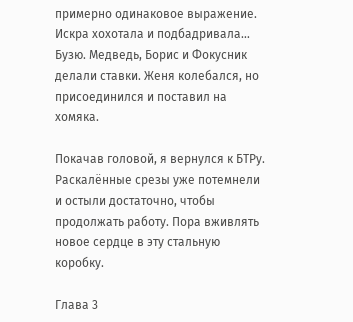примерно одинаковое выражение. Искра хохотала и подбадривала… Бузю. Медведь, Борис и Фокусник делали ставки. Женя колебался, но присоединился и поставил на хомяка.

Покачав головой, я вернулся к БТРу. Раскалённые срезы уже потемнели и остыли достаточно, чтобы продолжать работу. Пора вживлять новое сердце в эту стальную коробку.

Глава 3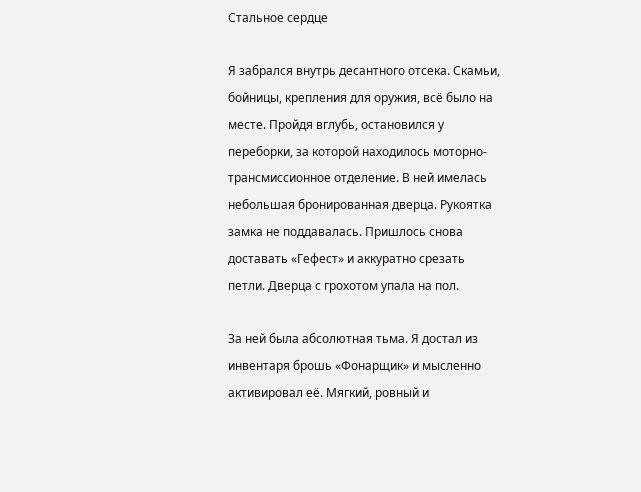Стальное сердце

Я забрался внутрь десантного отсека. Скамьи, бойницы, крепления для оружия, всё было на месте. Пройдя вглубь, остановился у переборки, за которой находилось моторно-трансмиссионное отделение. В ней имелась небольшая бронированная дверца. Рукоятка замка не поддавалась. Пришлось снова доставать «Гефест» и аккуратно срезать петли. Дверца с грохотом упала на пол.

За ней была абсолютная тьма. Я достал из инвентаря брошь «Фонарщик» и мысленно активировал её. Мягкий, ровный и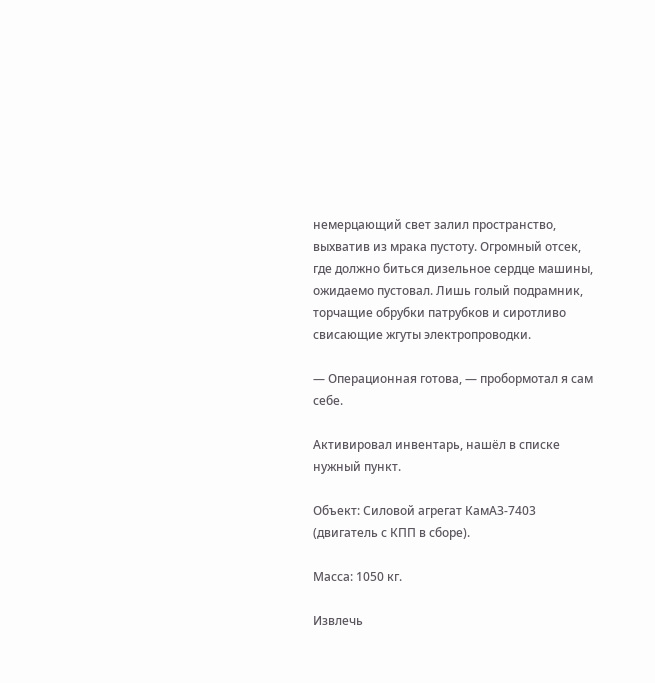немерцающий свет залил пространство, выхватив из мрака пустоту. Огромный отсек, где должно биться дизельное сердце машины, ожидаемо пустовал. Лишь голый подрамник, торчащие обрубки патрубков и сиротливо свисающие жгуты электропроводки.

— Операционная готова, — пробормотал я сам себе.

Активировал инвентарь, нашёл в списке нужный пункт.

Объект: Силовой агрегат КамАЗ-7403 (двигатель с КПП в сборе).

Масса: 1050 кг.

Извлечь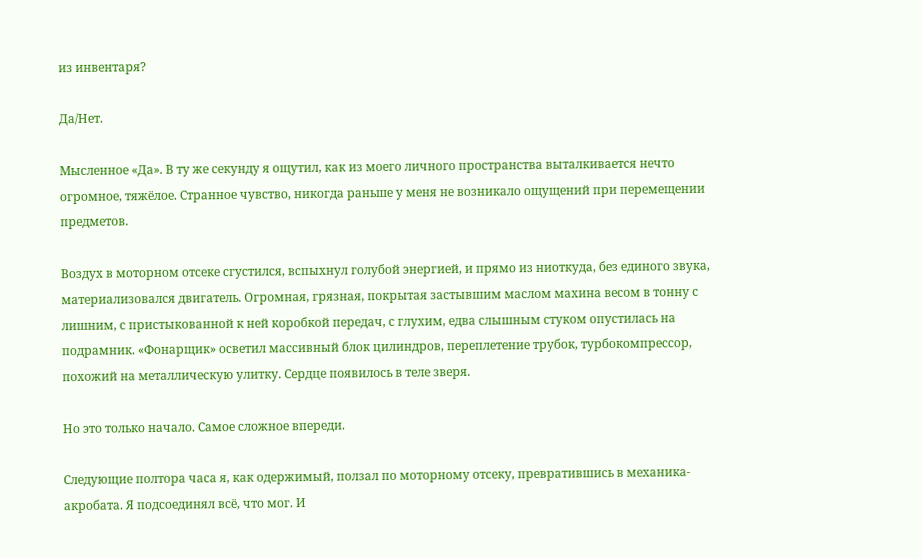из инвентаря?

Да/Нет.

Мысленное «Да». В ту же секунду я ощутил, как из моего личного пространства выталкивается нечто огромное, тяжёлое. Странное чувство, никогда раньше у меня не возникало ощущений при перемещении предметов.

Воздух в моторном отсеке сгустился, вспыхнул голубой энергией, и прямо из ниоткуда, без единого звука, материализовался двигатель. Огромная, грязная, покрытая застывшим маслом махина весом в тонну с лишним, с пристыкованной к ней коробкой передач, с глухим, едва слышным стуком опустилась на подрамник. «Фонарщик» осветил массивный блок цилиндров, переплетение трубок, турбокомпрессор, похожий на металлическую улитку. Сердце появилось в теле зверя.

Но это только начало. Самое сложное впереди.

Следующие полтора часа я, как одержимый, ползал по моторному отсеку, превратившись в механика-акробата. Я подсоединял всё, что мог. И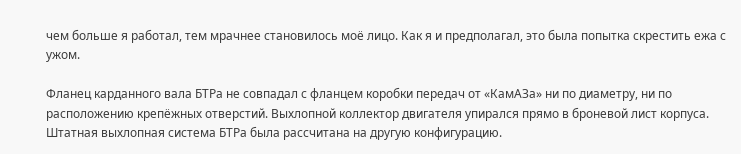чем больше я работал, тем мрачнее становилось моё лицо. Как я и предполагал, это была попытка скрестить ежа с ужом.

Фланец карданного вала БТРа не совпадал с фланцем коробки передач от «КамАЗа» ни по диаметру, ни по расположению крепёжных отверстий. Выхлопной коллектор двигателя упирался прямо в броневой лист корпуса. Штатная выхлопная система БТРа была рассчитана на другую конфигурацию.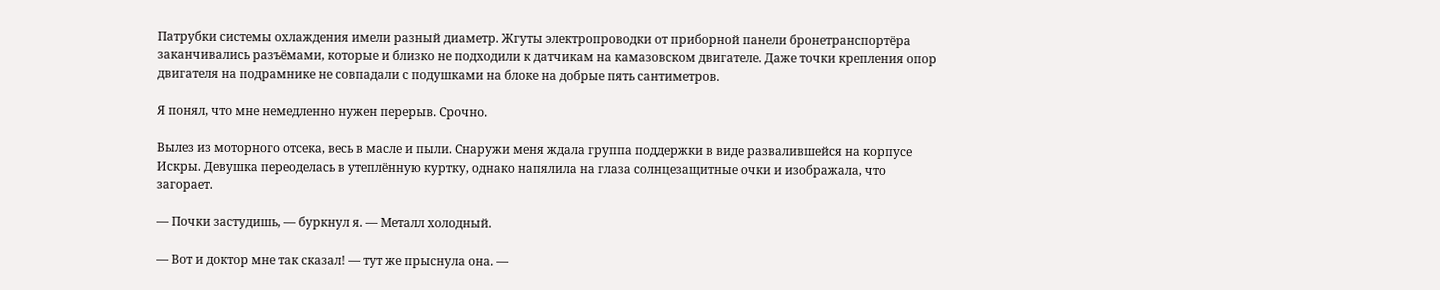Патрубки системы охлаждения имели разный диаметр. Жгуты электропроводки от приборной панели бронетранспортёра заканчивались разъёмами, которые и близко не подходили к датчикам на камазовском двигателе. Даже точки крепления опор двигателя на подрамнике не совпадали с подушками на блоке на добрые пять сантиметров.

Я понял, что мне немедленно нужен перерыв. Срочно.

Вылез из моторного отсека, весь в масле и пыли. Снаружи меня ждала группа поддержки в виде развалившейся на корпусе Искры. Девушка переоделась в утеплённую куртку, однако напялила на глаза солнцезащитные очки и изображала, что загорает.

— Почки застудишь, — буркнул я. — Металл холодный.

— Вот и доктор мне так сказал! — тут же прыснула она. —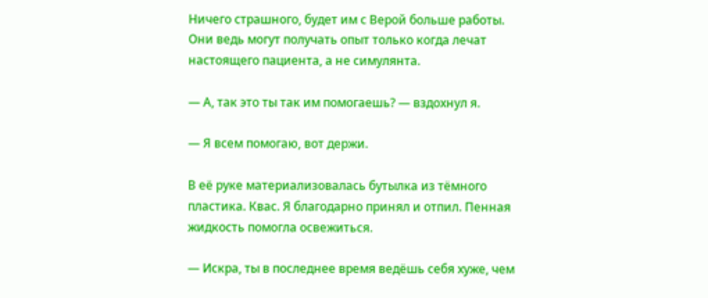Ничего страшного, будет им с Верой больше работы. Они ведь могут получать опыт только когда лечат настоящего пациента, а не симулянта.

— А, так это ты так им помогаешь? — вздохнул я.

— Я всем помогаю, вот держи.

В её руке материализовалась бутылка из тёмного пластика. Квас. Я благодарно принял и отпил. Пенная жидкость помогла освежиться.

— Искра, ты в последнее время ведёшь себя хуже, чем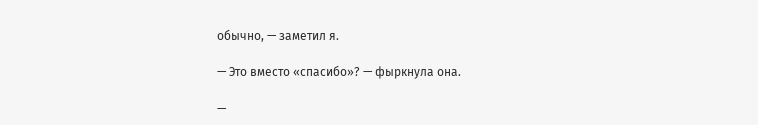обычно, — заметил я.

— Это вместо «спасибо»? — фыркнула она.

—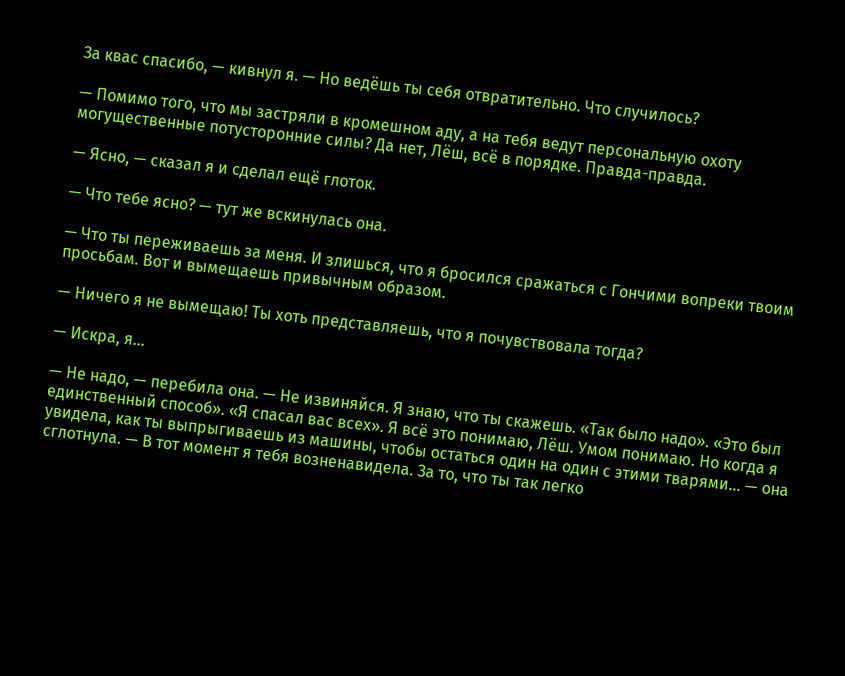За квас спасибо, — кивнул я. — Но ведёшь ты себя отвратительно. Что случилось?

— Помимо того, что мы застряли в кромешном аду, а на тебя ведут персональную охоту могущественные потусторонние силы? Да нет, Лёш, всё в порядке. Правда-правда.

— Ясно, — сказал я и сделал ещё глоток.

— Что тебе ясно? — тут же вскинулась она.

— Что ты переживаешь за меня. И злишься, что я бросился сражаться с Гончими вопреки твоим просьбам. Вот и вымещаешь привычным образом.

— Ничего я не вымещаю! Ты хоть представляешь, что я почувствовала тогда?

— Искра, я…

— Не надо, — перебила она. — Не извиняйся. Я знаю, что ты скажешь. «Так было надо». «Это был единственный способ». «Я спасал вас всех». Я всё это понимаю, Лёш. Умом понимаю. Но когда я увидела, как ты выпрыгиваешь из машины, чтобы остаться один на один с этими тварями… — она сглотнула. — В тот момент я тебя возненавидела. За то, что ты так легко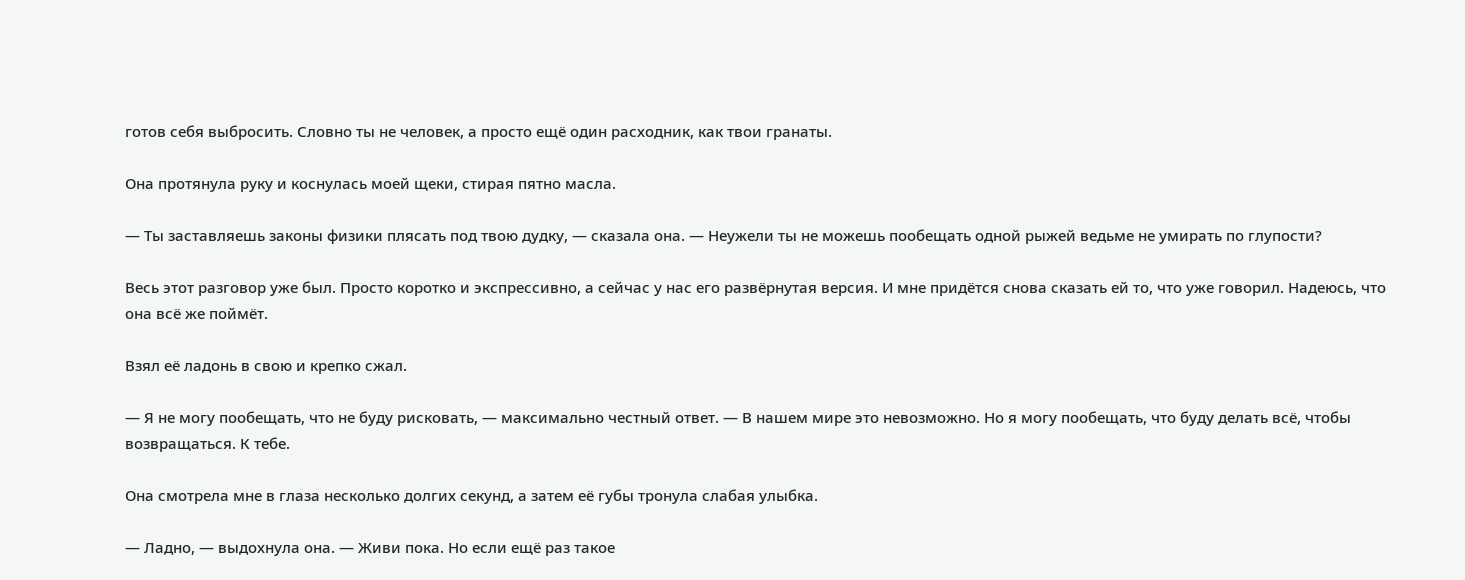готов себя выбросить. Словно ты не человек, а просто ещё один расходник, как твои гранаты.

Она протянула руку и коснулась моей щеки, стирая пятно масла.

— Ты заставляешь законы физики плясать под твою дудку, — сказала она. — Неужели ты не можешь пообещать одной рыжей ведьме не умирать по глупости?

Весь этот разговор уже был. Просто коротко и экспрессивно, а сейчас у нас его развёрнутая версия. И мне придётся снова сказать ей то, что уже говорил. Надеюсь, что она всё же поймёт.

Взял её ладонь в свою и крепко сжал.

— Я не могу пообещать, что не буду рисковать, — максимально честный ответ. — В нашем мире это невозможно. Но я могу пообещать, что буду делать всё, чтобы возвращаться. К тебе.

Она смотрела мне в глаза несколько долгих секунд, а затем её губы тронула слабая улыбка.

— Ладно, — выдохнула она. — Живи пока. Но если ещё раз такое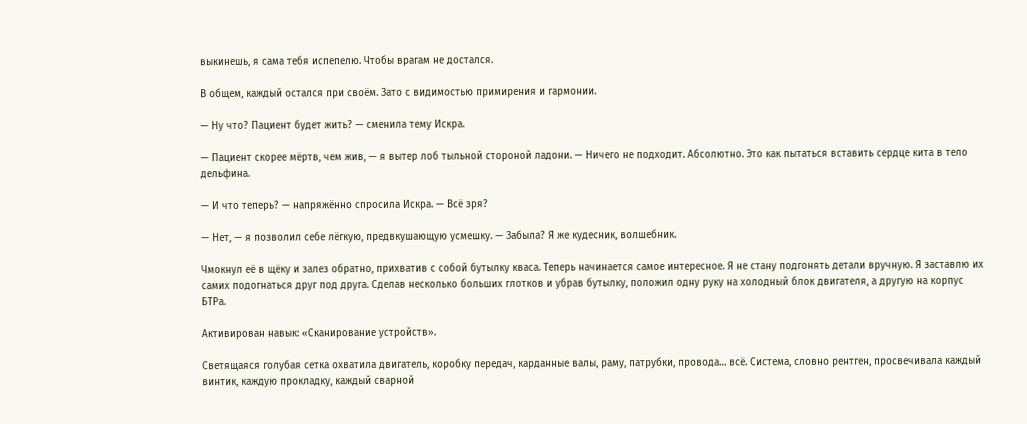выкинешь, я сама тебя испепелю. Чтобы врагам не достался.

В общем, каждый остался при своём. Зато с видимостью примирения и гармонии.

— Ну что? Пациент будет жить? — сменила тему Искра.

— Пациент скорее мёртв, чем жив, — я вытер лоб тыльной стороной ладони. — Ничего не подходит. Абсолютно. Это как пытаться вставить сердце кита в тело дельфина.

— И что теперь? — напряжённо спросила Искра. — Всё зря?

— Нет, — я позволил себе лёгкую, предвкушающую усмешку. — Забыла? Я же кудесник, волшебник.

Чмокнул её в щёку и залез обратно, прихватив с собой бутылку кваса. Теперь начинается самое интересное. Я не стану подгонять детали вручную. Я заставлю их самих подогнаться друг под друга. Сделав несколько больших глотков и убрав бутылку, положил одну руку на холодный блок двигателя, а другую на корпус БТРа.

Активирован навык: «Сканирование устройств».

Светящаяся голубая сетка охватила двигатель, коробку передач, карданные валы, раму, патрубки, провода… всё. Система, словно рентген, просвечивала каждый винтик, каждую прокладку, каждый сварной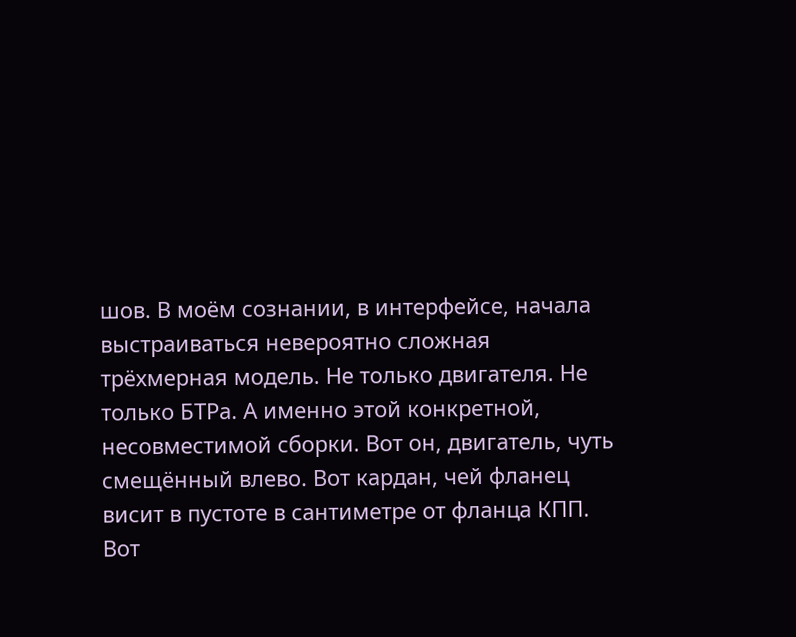шов. В моём сознании, в интерфейсе, начала выстраиваться невероятно сложная трёхмерная модель. Не только двигателя. Не только БТРа. А именно этой конкретной, несовместимой сборки. Вот он, двигатель, чуть смещённый влево. Вот кардан, чей фланец висит в пустоте в сантиметре от фланца КПП. Вот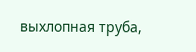выхлопная труба,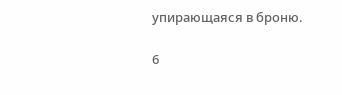упирающаяся в броню.

6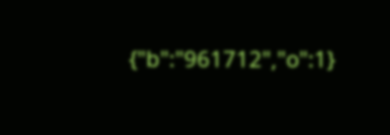{"b":"961712","o":1}